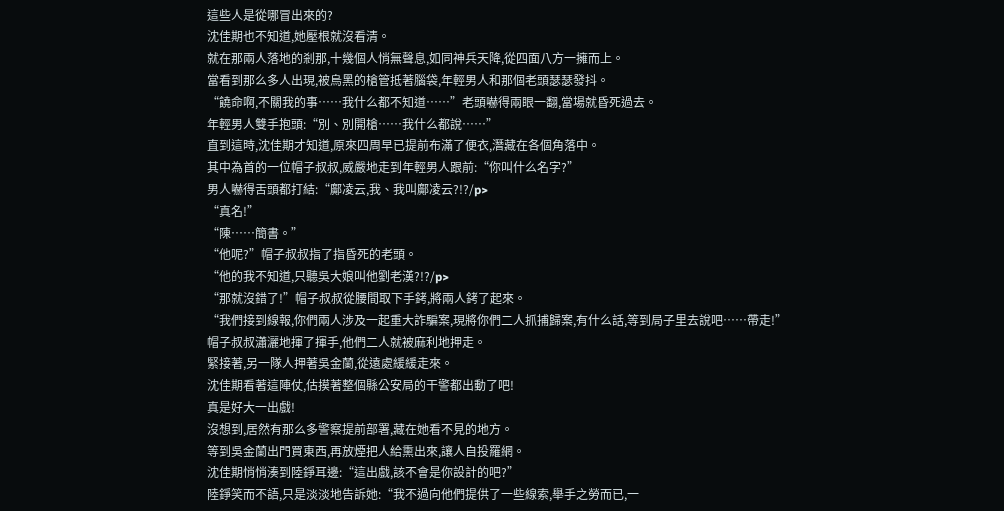這些人是從哪冒出來的?
沈佳期也不知道,她壓根就沒看清。
就在那兩人落地的剎那,十幾個人悄無聲息,如同神兵天降,從四面八方一擁而上。
當看到那么多人出現,被烏黑的槍管抵著腦袋,年輕男人和那個老頭瑟瑟發抖。
“饒命啊,不關我的事……我什么都不知道……”老頭嚇得兩眼一翻,當場就昏死過去。
年輕男人雙手抱頭:“別、別開槍……我什么都說……”
直到這時,沈佳期才知道,原來四周早已提前布滿了便衣,潛藏在各個角落中。
其中為首的一位帽子叔叔,威嚴地走到年輕男人跟前:“你叫什么名字?”
男人嚇得舌頭都打結:“鄺凌云,我、我叫鄺凌云?!?/p>
“真名!”
“陳……簡書。”
“他呢?”帽子叔叔指了指昏死的老頭。
“他的我不知道,只聽吳大娘叫他劉老漢?!?/p>
“那就沒錯了!”帽子叔叔從腰間取下手銬,將兩人銬了起來。
“我們接到線報,你們兩人涉及一起重大詐騙案,現將你們二人抓捕歸案,有什么話,等到局子里去說吧……帶走!”
帽子叔叔瀟灑地揮了揮手,他們二人就被麻利地押走。
緊接著,另一隊人押著吳金蘭,從遠處緩緩走來。
沈佳期看著這陣仗,估摸著整個縣公安局的干警都出動了吧!
真是好大一出戲!
沒想到,居然有那么多警察提前部署,藏在她看不見的地方。
等到吳金蘭出門買東西,再放煙把人給熏出來,讓人自投羅網。
沈佳期悄悄湊到陸錚耳邊:“這出戲,該不會是你設計的吧?”
陸錚笑而不語,只是淡淡地告訴她:“我不過向他們提供了一些線索,舉手之勞而已,一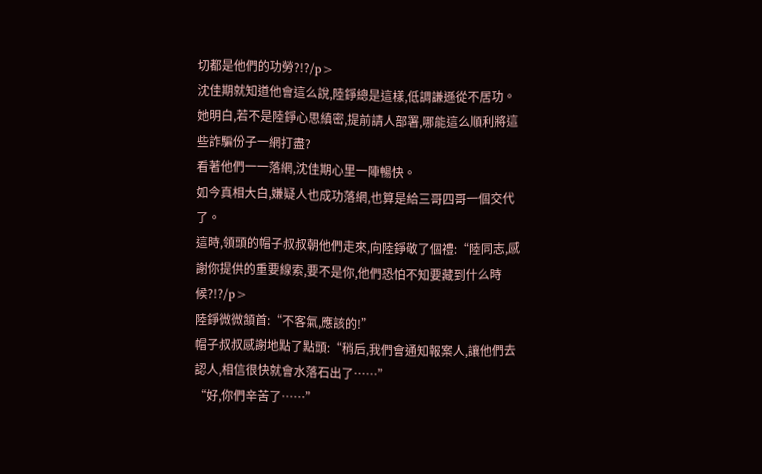切都是他們的功勞?!?/p>
沈佳期就知道他會這么說,陸錚總是這樣,低調謙遜從不居功。
她明白,若不是陸錚心思縝密,提前請人部署,哪能這么順利將這些詐騙份子一網打盡?
看著他們一一落網,沈佳期心里一陣暢快。
如今真相大白,嫌疑人也成功落網,也算是給三哥四哥一個交代了。
這時,領頭的帽子叔叔朝他們走來,向陸錚敬了個禮:“陸同志,感謝你提供的重要線索,要不是你,他們恐怕不知要藏到什么時候?!?/p>
陸錚微微頷首:“不客氣,應該的!”
帽子叔叔感謝地點了點頭:“稍后,我們會通知報案人,讓他們去認人,相信很快就會水落石出了……”
“好,你們辛苦了……”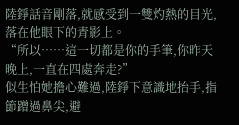陸錚話音剛落,就感受到一雙灼熱的目光,落在他眼下的青影上。
“所以……這一切都是你的手筆,你昨天晚上,一直在四處奔走?”
似生怕她擔心難過,陸錚下意識地抬手,指節蹭過鼻尖,避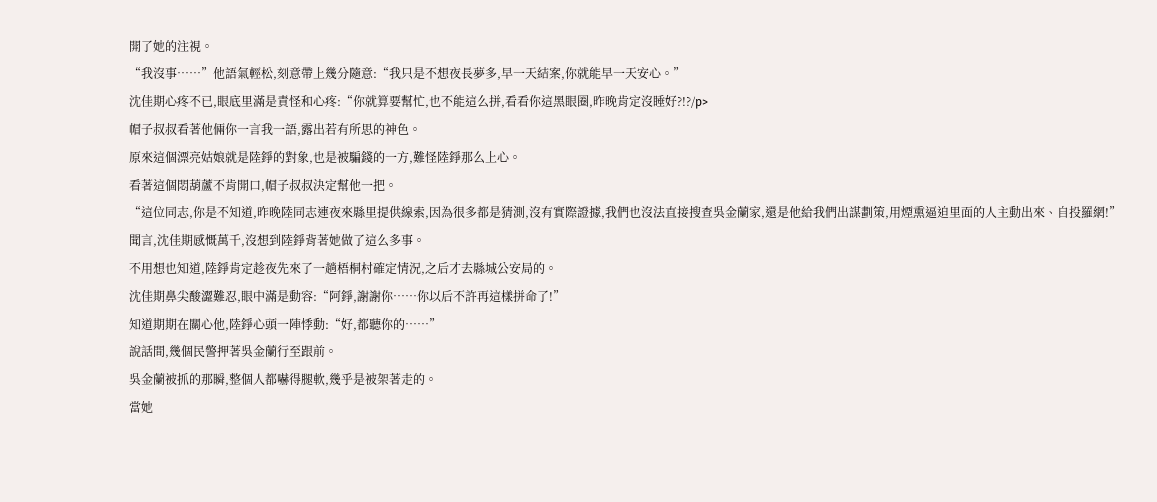開了她的注視。
“我沒事……”他語氣輕松,刻意帶上幾分隨意:“我只是不想夜長夢多,早一天結案,你就能早一天安心。”
沈佳期心疼不已,眼底里滿是責怪和心疼:“你就算要幫忙,也不能這么拼,看看你這黑眼圈,昨晚肯定沒睡好?!?/p>
帽子叔叔看著他倆你一言我一語,露出若有所思的神色。
原來這個漂亮姑娘就是陸錚的對象,也是被騙錢的一方,難怪陸錚那么上心。
看著這個悶葫蘆不肯開口,帽子叔叔決定幫他一把。
“這位同志,你是不知道,昨晚陸同志連夜來縣里提供線索,因為很多都是猜測,沒有實際證據,我們也沒法直接搜查吳金蘭家,還是他給我們出謀劃策,用煙熏逼迫里面的人主動出來、自投羅網!”
聞言,沈佳期感慨萬千,沒想到陸錚背著她做了這么多事。
不用想也知道,陸錚肯定趁夜先來了一趟梧桐村確定情況,之后才去縣城公安局的。
沈佳期鼻尖酸澀難忍,眼中滿是動容:“阿錚,謝謝你……你以后不許再這樣拼命了!”
知道期期在關心他,陸錚心頭一陣悸動:“好,都聽你的……”
說話間,幾個民警押著吳金蘭行至跟前。
吳金蘭被抓的那瞬,整個人都嚇得腿軟,幾乎是被架著走的。
當她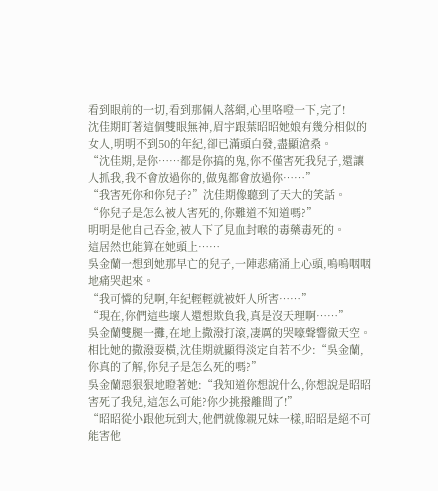看到眼前的一切,看到那倆人落網,心里咯噔一下,完了!
沈佳期盯著這個雙眼無神,眉宇跟葉昭昭她娘有幾分相似的女人,明明不到50的年紀,卻已滿頭白發,盡顯滄桑。
“沈佳期,是你……都是你搞的鬼,你不僅害死我兒子,還讓人抓我,我不會放過你的,做鬼都會放過你……”
“我害死你和你兒子?”沈佳期像聽到了天大的笑話。
“你兒子是怎么被人害死的,你難道不知道嗎?”
明明是他自己吞金,被人下了見血封喉的毒藥毒死的。
這居然也能算在她頭上……
吳金蘭一想到她那早亡的兒子,一陣悲痛涌上心頭,嗚嗚咽咽地痛哭起來。
“我可憐的兒啊,年紀輕輕就被奸人所害……”
“現在,你們這些壞人還想欺負我,真是沒天理啊……”
吳金蘭雙腿一攤,在地上撒潑打滾,凄厲的哭嚎聲響徹天空。
相比她的撒潑耍橫,沈佳期就顯得淡定自若不少:“吳金蘭,你真的了解,你兒子是怎么死的嗎?”
吳金蘭惡狠狠地瞪著她:“我知道你想說什么,你想說是昭昭害死了我兒,這怎么可能?你少挑撥離間了!”
“昭昭從小跟他玩到大,他們就像親兄妹一樣,昭昭是絕不可能害他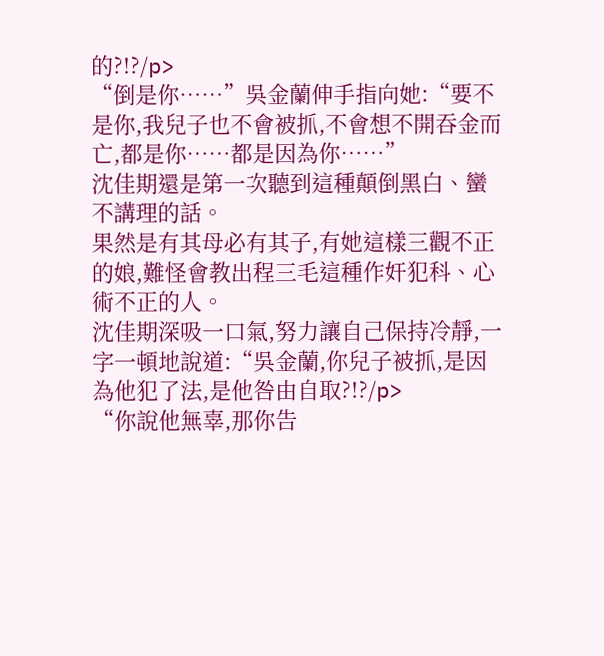的?!?/p>
“倒是你……”吳金蘭伸手指向她:“要不是你,我兒子也不會被抓,不會想不開吞金而亡,都是你……都是因為你……”
沈佳期還是第一次聽到這種顛倒黑白、蠻不講理的話。
果然是有其母必有其子,有她這樣三觀不正的娘,難怪會教出程三毛這種作奸犯科、心術不正的人。
沈佳期深吸一口氣,努力讓自己保持冷靜,一字一頓地說道:“吳金蘭,你兒子被抓,是因為他犯了法,是他咎由自取?!?/p>
“你說他無辜,那你告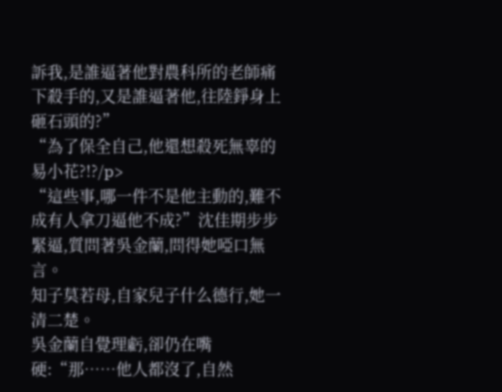訴我,是誰逼著他對農科所的老師痛下殺手的,又是誰逼著他,往陸錚身上砸石頭的?”
“為了保全自己,他還想殺死無辜的易小花?!?/p>
“這些事,哪一件不是他主動的,難不成有人拿刀逼他不成?”沈佳期步步緊逼,質問著吳金蘭,問得她啞口無言。
知子莫若母,自家兒子什么德行,她一清二楚。
吳金蘭自覺理虧,卻仍在嘴硬:“那……他人都沒了,自然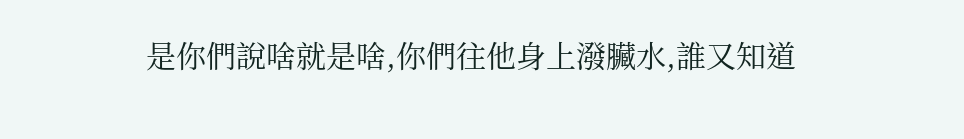是你們說啥就是啥,你們往他身上潑臟水,誰又知道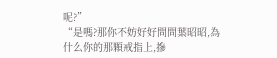呢?”
“是嗎?那你不妨好好問問葉昭昭,為什么你的那顆戒指上,摻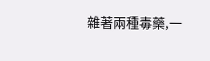雜著兩種毒藥,一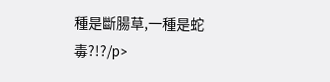種是斷腸草,一種是蛇毒?!?/p>